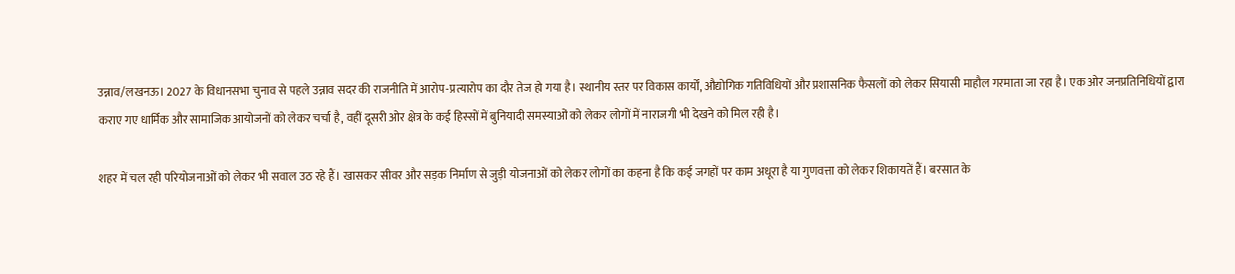उन्नाव/लखनऊ। 2027 के विधानसभा चुनाव से पहले उन्नाव सदर की राजनीति में आरोप-प्रत्यारोप का दौर तेज हो गया है। स्थानीय स्तर पर विकास कार्यों, औद्योगिक गतिविधियों और प्रशासनिक फैसलों को लेकर सियासी माहौल गरमाता जा रहा है। एक ओर जनप्रतिनिधियों द्वारा कराए गए धार्मिक और सामाजिक आयोजनों को लेकर चर्चा है, वहीं दूसरी ओर क्षेत्र के कई हिस्सों में बुनियादी समस्याओं को लेकर लोगों में नाराजगी भी देखने को मिल रही है।

शहर में चल रही परियोजनाओं को लेकर भी सवाल उठ रहे हैं। खासकर सीवर और सड़क निर्माण से जुड़ी योजनाओं को लेकर लोगों का कहना है कि कई जगहों पर काम अधूरा है या गुणवत्ता को लेकर शिकायतें हैं। बरसात के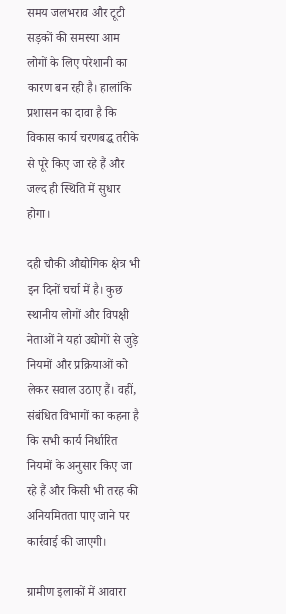समय जलभराव और टूटी सड़कों की समस्या आम लोगों के लिए परेशानी का कारण बन रही है। हालांकि प्रशासन का दावा है कि विकास कार्य चरणबद्ध तरीके से पूरे किए जा रहे हैं और जल्द ही स्थिति में सुधार होगा।

दही चौकी औद्योगिक क्षेत्र भी इन दिनों चर्चा में है। कुछ स्थानीय लोगों और विपक्षी नेताओं ने यहां उद्योगों से जुड़े नियमों और प्रक्रियाओं को लेकर सवाल उठाए हैं। वहीं, संबंधित विभागों का कहना है कि सभी कार्य निर्धारित नियमों के अनुसार किए जा रहे हैं और किसी भी तरह की अनियमितता पाए जाने पर कार्रवाई की जाएगी।

ग्रामीण इलाकों में आवारा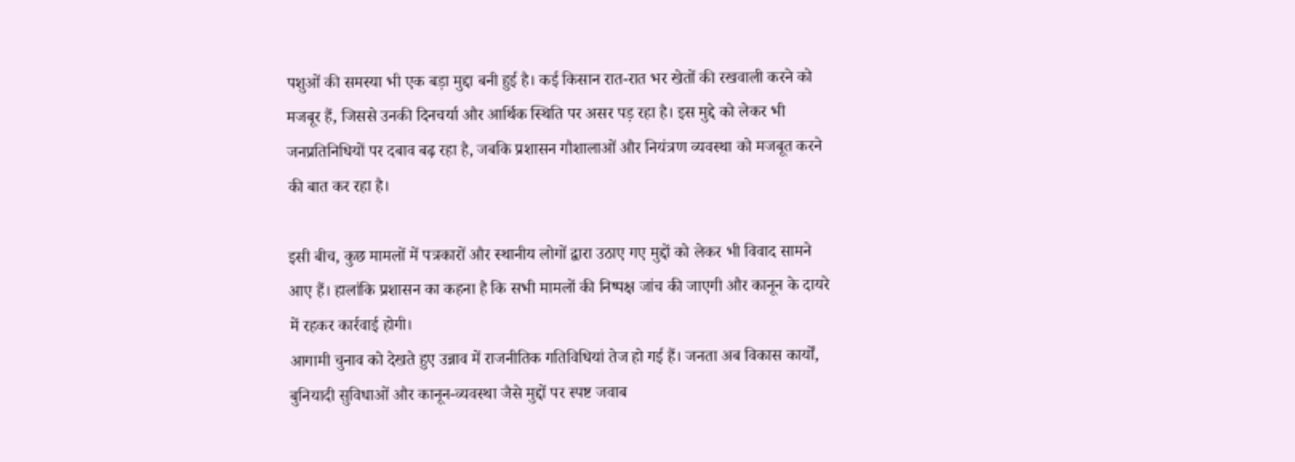पशुओं की समस्या भी एक बड़ा मुद्दा बनी हुई है। कई किसान रात-रात भर खेतों की रखवाली करने को मजबूर हैं, जिससे उनकी दिनचर्या और आर्थिक स्थिति पर असर पड़ रहा है। इस मुद्दे को लेकर भी जनप्रतिनिधियों पर दबाव बढ़ रहा है, जबकि प्रशासन गौशालाओं और नियंत्रण व्यवस्था को मजबूत करने की बात कर रहा है।

इसी बीच, कुछ मामलों में पत्रकारों और स्थानीय लोगों द्वारा उठाए गए मुद्दों को लेकर भी विवाद सामने आए हैं। हालांकि प्रशासन का कहना है कि सभी मामलों की निष्पक्ष जांच की जाएगी और कानून के दायरे में रहकर कार्रवाई होगी।
आगामी चुनाव को देखते हुए उन्नाव में राजनीतिक गतिविधियां तेज हो गई हैं। जनता अब विकास कार्यों, बुनियादी सुविधाओं और कानून-व्यवस्था जैसे मुद्दों पर स्पष्ट जवाब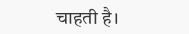चाहती है।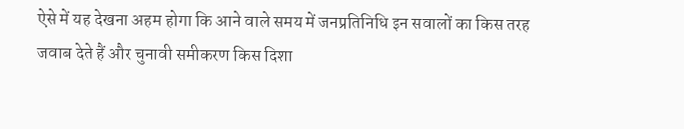ऐसे में यह देखना अहम होगा कि आने वाले समय में जनप्रतिनिधि इन सवालों का किस तरह जवाब देते हैं और चुनावी समीकरण किस दिशा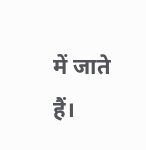में जाते हैं।